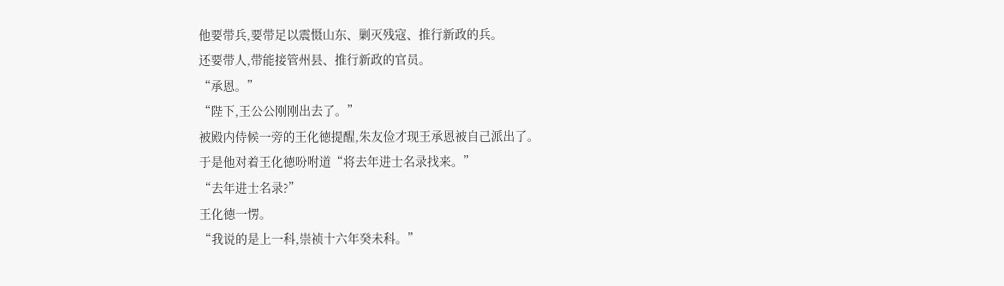他要带兵,要带足以震慑山东、剿灭残寇、推行新政的兵。
还要带人,带能接管州县、推行新政的官员。
“承恩。”
“陛下,王公公刚刚出去了。”
被殿内侍候一旁的王化徳提醒,朱友俭才现王承恩被自己派出了。
于是他对着王化徳吩咐道“将去年进士名录找来。”
“去年进士名录?”
王化徳一愣。
“我说的是上一科,崇祯十六年癸未科。”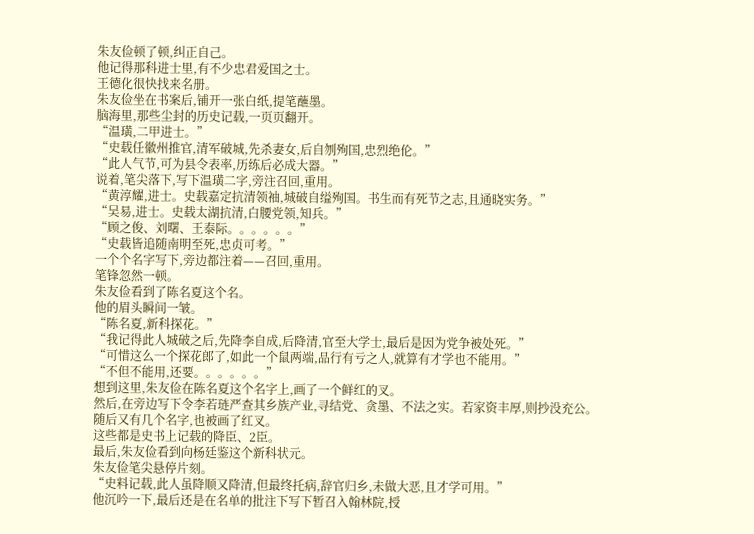朱友俭顿了顿,纠正自己。
他记得那科进士里,有不少忠君爱国之士。
王德化很快找来名册。
朱友俭坐在书案后,铺开一张白纸,提笔蘸墨。
脑海里,那些尘封的历史记载,一页页翻开。
“温璜,二甲进士。”
“史载任徽州推官,清军破城,先杀妻女,后自刎殉国,忠烈绝伦。”
“此人气节,可为县令表率,历练后必成大器。”
说着,笔尖落下,写下温璜二字,旁注召回,重用。
“黄淳耀,进士。史载嘉定抗清领袖,城破自缢殉国。书生而有死节之志,且通晓实务。”
“吴易,进士。史载太湖抗清,白腰党领,知兵。”
“顾之俊、刘曙、王泰际。。。。。。”
“史载皆追随南明至死,忠贞可考。”
一个个名字写下,旁边都注着——召回,重用。
笔锋忽然一顿。
朱友俭看到了陈名夏这个名。
他的眉头瞬间一皱。
“陈名夏,新科探花。”
“我记得此人城破之后,先降李自成,后降清,官至大学士,最后是因为党争被处死。”
“可惜这么一个探花郎了,如此一个鼠两端,品行有亏之人,就算有才学也不能用。”
“不但不能用,还要。。。。。。”
想到这里,朱友俭在陈名夏这个名字上,画了一个鲜红的叉。
然后,在旁边写下令李若琏严查其乡族产业,寻结党、贪墨、不法之实。若家资丰厚,则抄没充公。
随后又有几个名字,也被画了红叉。
这些都是史书上记载的降臣、2臣。
最后,朱友俭看到向杨廷鉴这个新科状元。
朱友俭笔尖悬停片刻。
“史料记载,此人虽降顺又降清,但最终托病,辞官归乡,未做大恶,且才学可用。”
他沉吟一下,最后还是在名单的批注下写下暂召入翰林院,授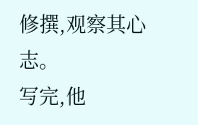修撰,观察其心志。
写完,他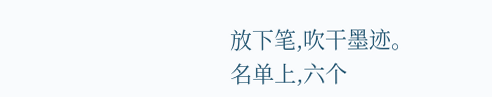放下笔,吹干墨迹。
名单上,六个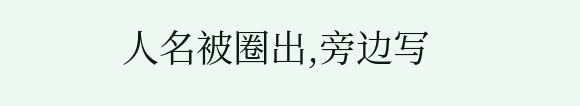人名被圈出,旁边写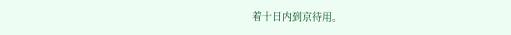着十日内到京待用。